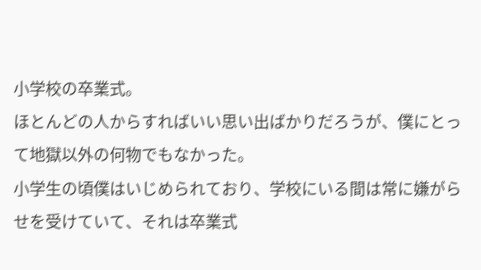小学校の卒業式。
ほとんどの人からすればいい思い出ばかりだろうが、僕にとって地獄以外の何物でもなかった。
小学生の頃僕はいじめられており、学校にいる間は常に嫌がらせを受けていて、それは卒業式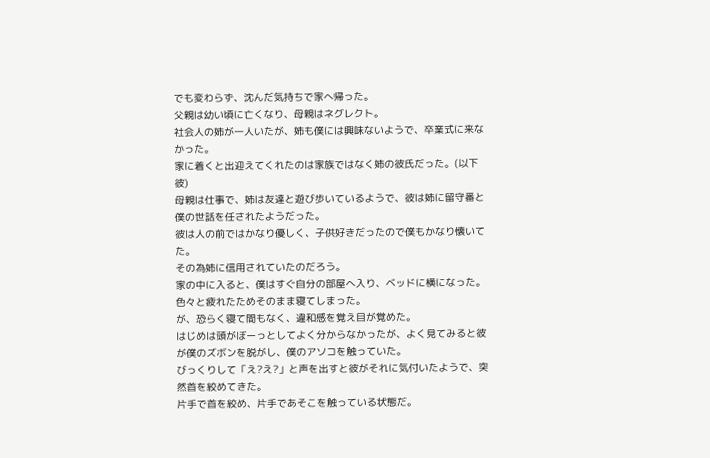でも変わらず、沈んだ気持ちで家へ帰った。
父親は幼い頃に亡くなり、母親はネグレクト。
社会人の姉が一人いたが、姉も僕には興味ないようで、卒業式に来なかった。
家に着くと出迎えてくれたのは家族ではなく姉の彼氏だった。(以下彼)
母親は仕事で、姉は友達と遊び歩いているようで、彼は姉に留守番と僕の世話を任されたようだった。
彼は人の前ではかなり優しく、子供好きだったので僕もかなり懐いてた。
その為姉に信用されていたのだろう。
家の中に入ると、僕はすぐ自分の部屋へ入り、ベッドに横になった。
色々と疲れたためそのまま寝てしまった。
が、恐らく寝て間もなく、違和感を覚え目が覚めた。
はじめは頭がぼーっとしてよく分からなかったが、よく見てみると彼が僕のズボンを脱がし、僕のアソコを触っていた。
びっくりして「え?え?」と声を出すと彼がそれに気付いたようで、突然首を絞めてきた。
片手で首を絞め、片手であそこを触っている状態だ。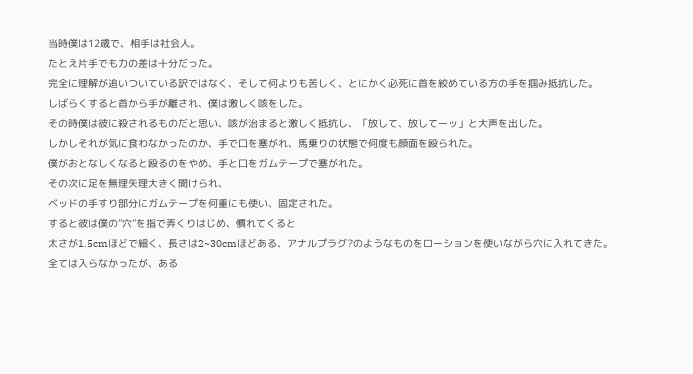当時僕は12歳で、相手は社会人。
たとえ片手でも力の差は十分だった。
完全に理解が追いついている訳ではなく、そして何よりも苦しく、とにかく必死に首を絞めている方の手を掴み抵抗した。
しばらくすると首から手が離され、僕は激しく咳をした。
その時僕は彼に殺されるものだと思い、咳が治まると激しく抵抗し、「放して、放してーッ」と大声を出した。
しかしそれが気に食わなかったのか、手で口を塞がれ、馬乗りの状態で何度も顔面を殴られた。
僕がおとなしくなると殴るのをやめ、手と口をガムテープで塞がれた。
その次に足を無理矢理大きく開けられ、
ベッドの手すり部分にガムテープを何重にも使い、固定された。
すると彼は僕の”穴”を指で弄くりはじめ、慣れてくると
太さが1.5cmほどで細く、長さは2~30cmほどある、アナルプラグ?のようなものをローションを使いながら穴に入れてきた。
全ては入らなかったが、ある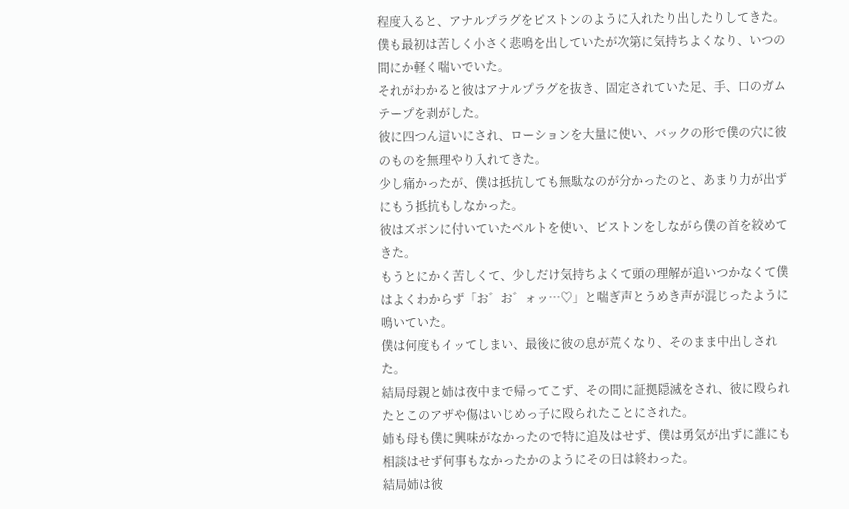程度入ると、アナルプラグをピストンのように入れたり出したりしてきた。
僕も最初は苦しく小さく悲鳴を出していたが次第に気持ちよくなり、いつの間にか軽く喘いでいた。
それがわかると彼はアナルプラグを抜き、固定されていた足、手、口のガムテープを剥がした。
彼に四つん這いにされ、ローションを大量に使い、バックの形で僕の穴に彼のものを無理やり入れてきた。
少し痛かったが、僕は抵抗しても無駄なのが分かったのと、あまり力が出ずにもう抵抗もしなかった。
彼はズボンに付いていたベルトを使い、ピストンをしながら僕の首を絞めてきた。
もうとにかく苦しくて、少しだけ気持ちよくて頭の理解が追いつかなくて僕はよくわからず「お゛お゛ォッ…♡」と喘ぎ声とうめき声が混じったように鳴いていた。
僕は何度もイッてしまい、最後に彼の息が荒くなり、そのまま中出しされた。
結局母親と姉は夜中まで帰ってこず、その間に証拠隠滅をされ、彼に殴られたとこのアザや傷はいじめっ子に殴られたことにされた。
姉も母も僕に興味がなかったので特に追及はせず、僕は勇気が出ずに誰にも相談はせず何事もなかったかのようにその日は終わった。
結局姉は彼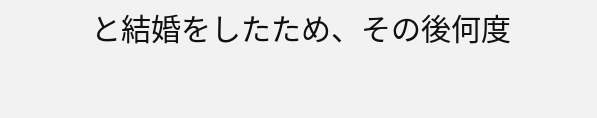と結婚をしたため、その後何度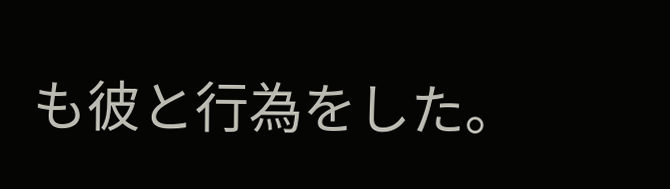も彼と行為をした。